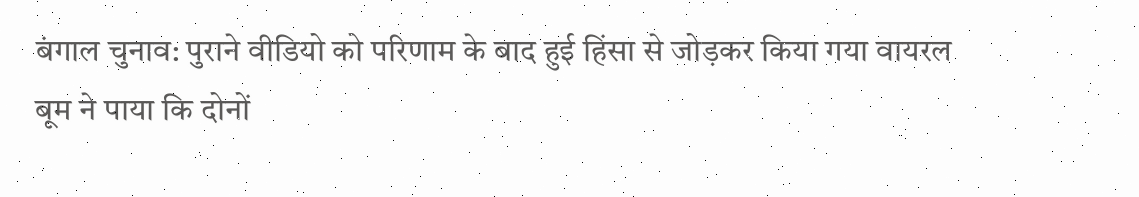बंगाल चुनाव: पुराने वीडियो को परिणाम के बाद हुई हिंसा से जोड़कर किया गया वायरल
बूम ने पाया कि दोनों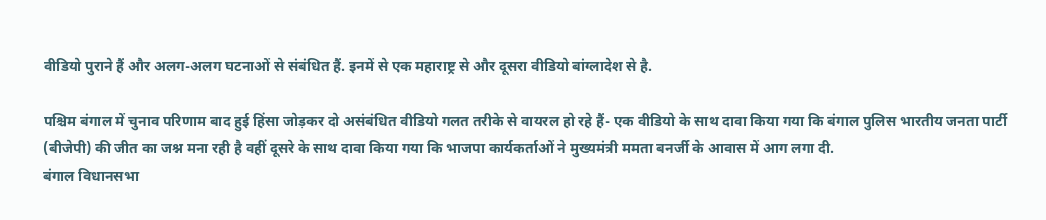वीडियो पुराने हैं और अलग-अलग घटनाओं से संबंधित हैं. इनमें से एक महाराष्ट्र से और दूसरा वीडियो बांग्लादेश से है.

पश्चिम बंगाल में चुनाव परिणाम बाद हुई हिंसा जोड़कर दो असंबंधित वीडियो गलत तरीके से वायरल हो रहे हैं- एक वीडियो के साथ दावा किया गया कि बंगाल पुलिस भारतीय जनता पार्टी (बीजेपी) की जीत का जश्न मना रही है वहीं दूसरे के साथ दावा किया गया कि भाजपा कार्यकर्ताओं ने मुख्यमंत्री ममता बनर्जी के आवास में आग लगा दी.
बंगाल विधानसभा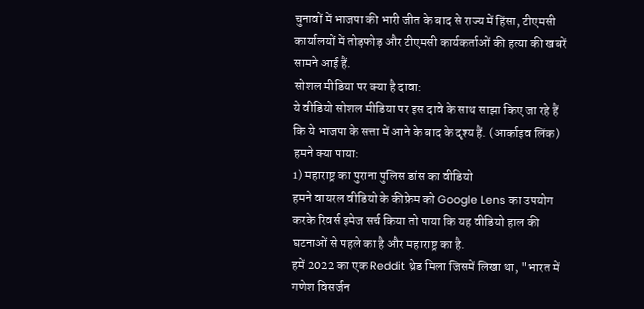चुनावों में भाजपा की भारी जीत के बाद से राज्य में हिंसा, टीएमसी कार्यालयों में तोड़फोड़ और टीएमसी कार्यकर्ताओं की हत्या की खबरें सामने आई हैं.
सोशल मीडिया पर क्या है दावा:
ये वीडियो सोशल मीडिया पर इस दावे के साथ साझा किए जा रहे हैं कि ये भाजपा के सत्ता में आने के बाद के दृश्य हैं. (आर्काइव लिंक)
हमने क्या पाया:
1) महाराष्ट्र का पुराना पुलिस डांस का वीडियो
हमने वायरल वीडियो के कीफ्रेम को Google Lens का उपयोग करके रिवर्स इमेज सर्च किया तो पाया कि यह वीडियो हाल की घटनाओं से पहले का है और महाराष्ट्र का है.
हमें 2022 का एक Reddit थ्रेड मिला जिसमें लिखा था, "भारत में गणेश विसर्जन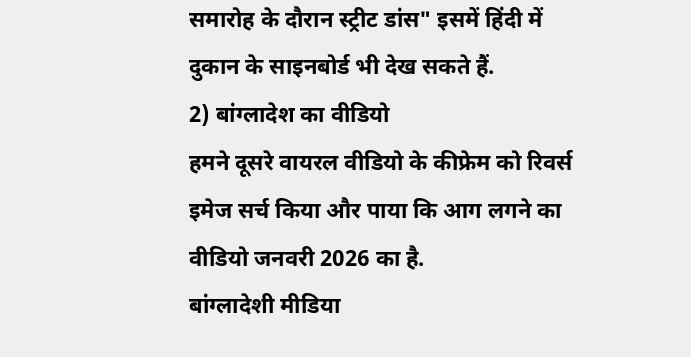समारोह के दौरान स्ट्रीट डांस" इसमें हिंदी में दुकान के साइनबोर्ड भी देख सकते हैं.
2) बांग्लादेश का वीडियो
हमने दूसरे वायरल वीडियो के कीफ्रेम को रिवर्स इमेज सर्च किया और पाया कि आग लगने का वीडियो जनवरी 2026 का है.
बांग्लादेशी मीडिया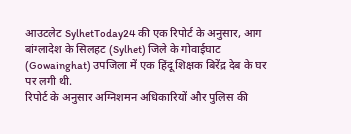आउटलेट SylhetToday24 की एक रिपोर्ट के अनुसार, आग बांग्लादेश के सिलहट (Sylhet) जिले के गोवाईघाट (Gowainghat) उपजिला में एक हिंदू शिक्षक बिरेंद्र देब के घर पर लगी थी.
रिपोर्ट के अनुसार अग्निशमन अधिकारियों और पुलिस की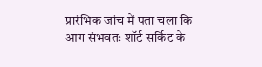प्रारंभिक जांच में पता चला कि आग संभवतः शॉर्ट सर्किट के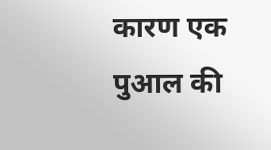कारण एक पुआल की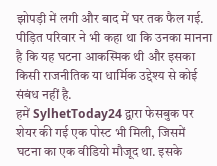झोपड़ी में लगी और बाद में घर तक फैल गई. पीड़ित परिवार ने भी कहा था कि उनका मानना है कि यह घटना आकस्मिक थी और इसका किसी राजनीतिक या धार्मिक उद्देश्य से कोई संबंध नहीं है.
हमें SylhetToday24 द्वारा फेसबुक पर शेयर की गई एक पोस्ट भी मिली, जिसमें घटना का एक वीडियो मौजूद था. इसके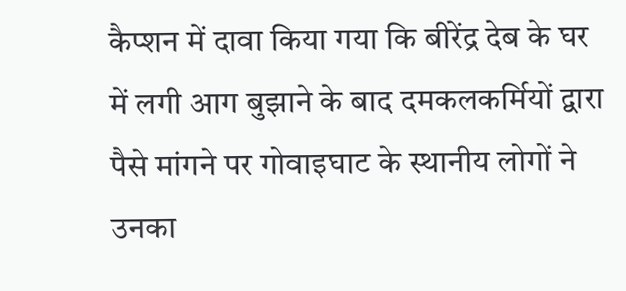कैप्शन में दावा किया गया कि बीरेंद्र देब के घर में लगी आग बुझाने के बाद दमकलकर्मियों द्वारा पैसे मांगने पर गोवाइघाट के स्थानीय लोगों ने उनका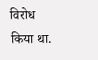विरोध किया था.